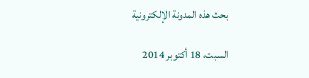بحث هذه المدونة الإلكترونية

السبت، 18 أكتوبر 2014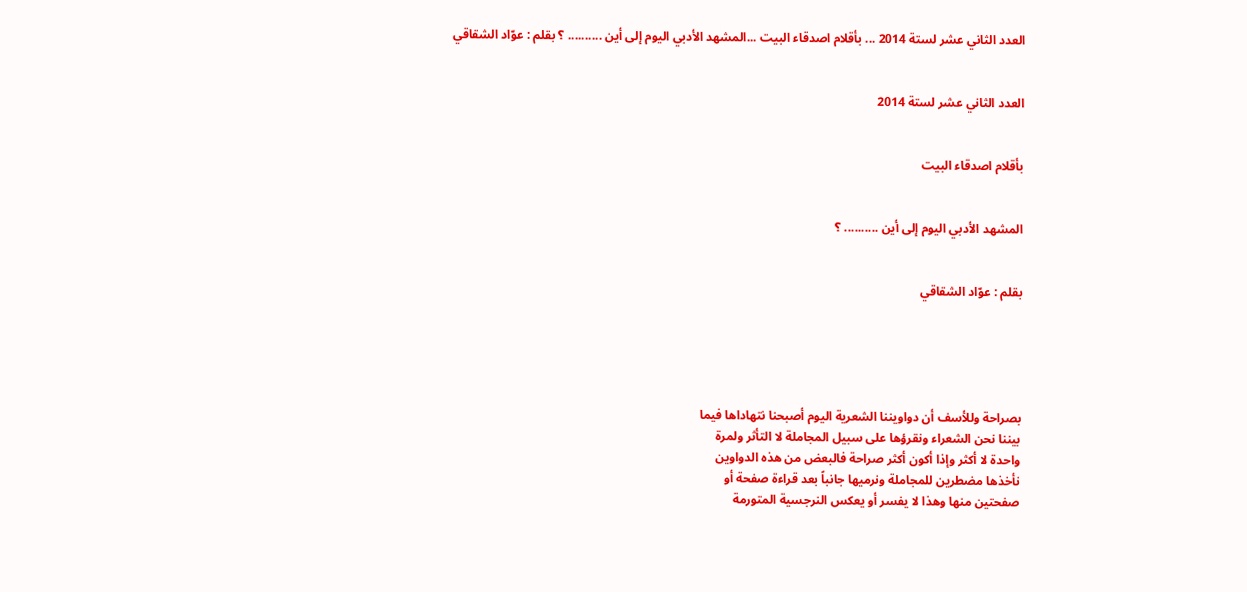العدد الثاني عشر لستة 2014 ... بأقلام اصدقاء البيت ...المشهد الأدبي اليوم إلى أين .......... ؟ بقلم : عوّاد الشقاقي


العدد الثاني عشر لستة 2014


بأقلام اصدقاء البيت


المشهد الأدبي اليوم إلى أين .......... ؟


بقلم : عوّاد الشقاقي





بصراحة وللأسف أن دواويننا الشعرية اليوم أصبحنا نتهاداها فيما
بيننا نحن الشعراء ونقرؤها على سبيل المجاملة لا التأثر ولمرة
واحدة لا أكثر وإذا أكون أكثر صراحة فالبعض من هذه الدواوين
نأخذها مضطرين للمجاملة ونرميها جانباً بعد قراءة صفحة أو
صفحتين منها وهذا لا يفسر أو يعكس النرجسية المتورمة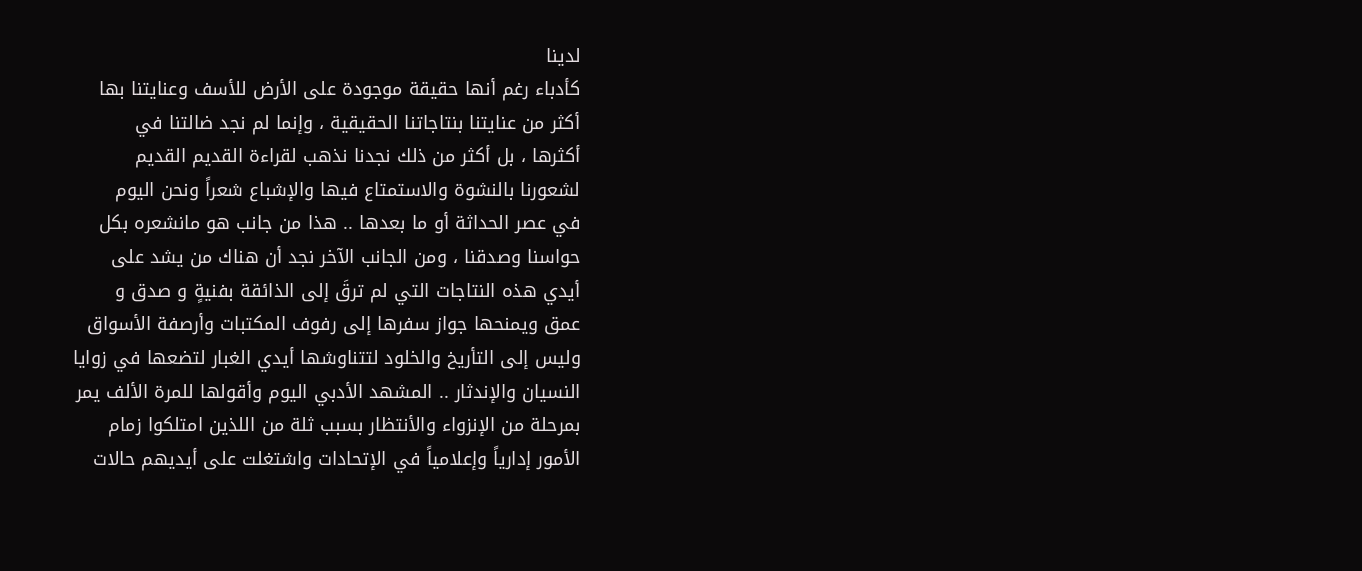لدينا
كأدباء رغم أنها حقيقة موجودة على الأرض للأسف وعنايتنا بها
أكثر من عنايتنا بنتاجاتنا الحقيقية ، وإنما لم نجد ضالتنا في
أكثرها ، بل أكثر من ذلك نجدنا نذهب لقراءة القديم القديم
لشعورنا بالنشوة والاستمتاع فيها والإشباع شعراً ونحن اليوم
في عصر الحداثة أو ما بعدها .. هذا من جانب هو مانشعره بكل
حواسنا وصدقنا ، ومن الجانب الآخر نجد أن هناك من يشد على
أيدي هذه النتاجات التي لم ترقَ إلى الذائقة بفنيةٍ و صدق و
عمق ويمنحها جواز سفرها إلى رفوف المكتبات وأرصفة الأسواق
وليس إلى التأريخ والخلود لتتناوشها أيدي الغبار لتضعها في زوايا
النسيان والإندثار .. المشهد الأدبي اليوم وأقولها للمرة الألف يمر
بمرحلة من الإنزواء والأنتظار بسبب ثلة من اللذين امتلكوا زمام
الأمور إدارياً وإعلامياً في الإتحادات واشتغلت على أيديهم حالات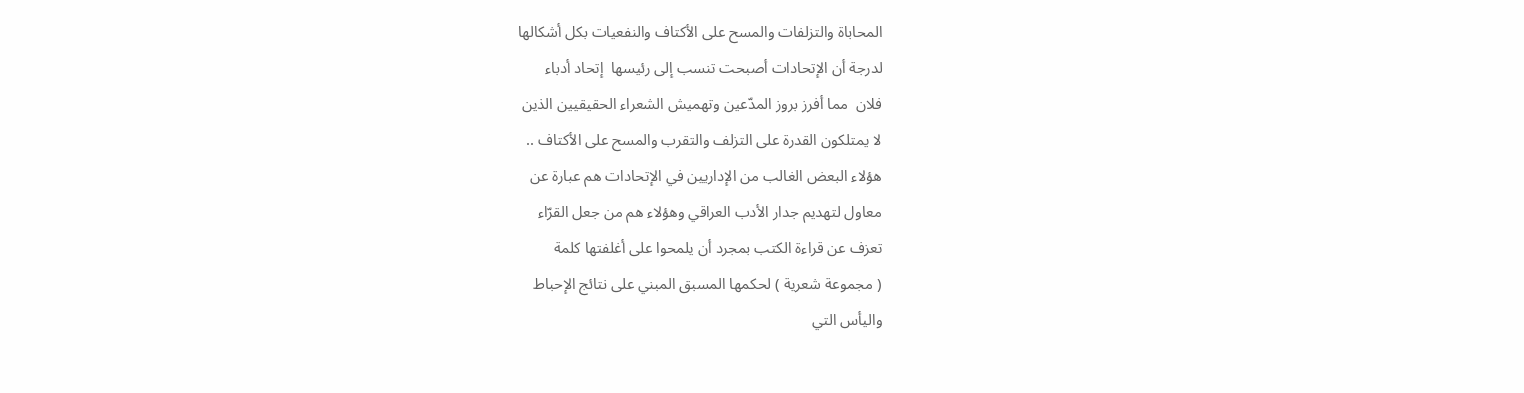المحاباة والتزلفات والمسح على الأكتاف والنفعيات بكل أشكالها
لدرجة أن الإتحادات أصبحت تنسب إلى رئيسها  إتحاد أدباء
فلان  مما أفرز بروز المدّعين وتهميش الشعراء الحقيقيين الذين
لا يمتلكون القدرة على التزلف والتقرب والمسح على الأكتاف ..
هؤلاء البعض الغالب من الإداريين في الإتحادات هم عبارة عن
معاول لتهديم جدار الأدب العراقي وهؤلاء هم من جعل القرّاء
تعزف عن قراءة الكتب بمجرد أن يلمحوا على أغلفتها كلمة
( مجموعة شعرية ) لحكمها المسبق المبني على نتائج الإحباط
واليأس التي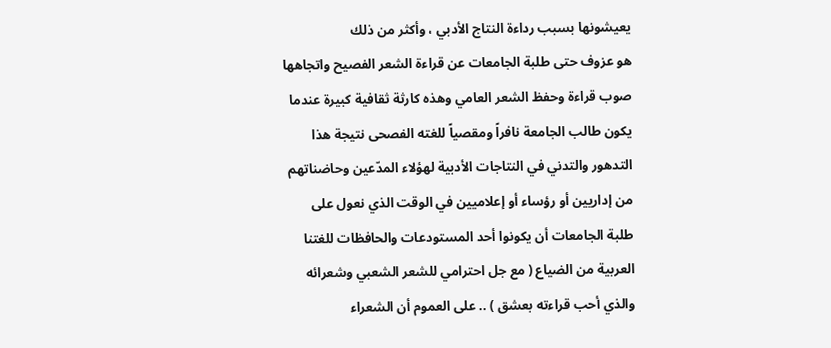يعيشونها بسبب رداءة النتاج الأدبي ، وأكثر من ذلك
هو عزوف حتى طلبة الجامعات عن قراءة الشعر الفصيح واتجاهها
صوب قراءة وحفظ الشعر العامي وهذه كارثة ثقافية كبيرة عندما
يكون طالب الجامعة نافراً ومقصياً للغته الفصحى نتيجة هذا
التدهور والتدني في النتاجات الأدبية لهؤلاء المدّعين وحاضناتهم
من إداريين أو رؤساء أو إعلاميين في الوقت الذي نعول على
طلبة الجامعات أن يكونوا أحد المستودعات والحافظات للغتنا
العربية من الضياع ( مع جل احترامي للشعر الشعبي وشعرائه
والذي أحب قراءته بعشق ) .. على العموم أن الشعراء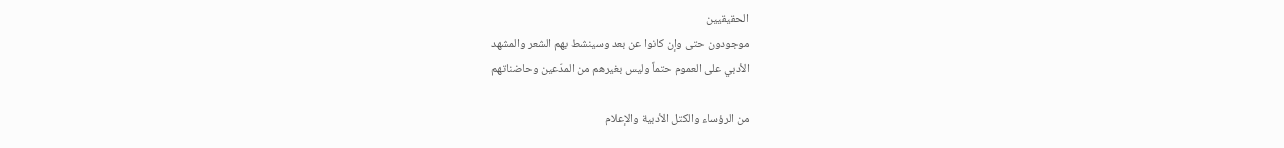الحقيقيين
موجودون حتى وإن كانوا عن بعد وسينشط بهم الشعر والمشهد
الأدبي على العموم حتماً وليس بغيرهم من المدّعين وحاضناتهم

من الرؤساء والكتل الأدبية والإعلام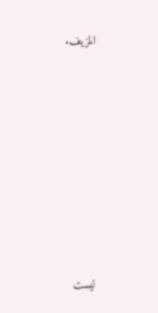المزيف.










ليست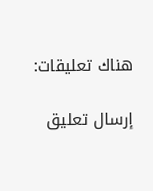هناك تعليقات:

إرسال تعليق